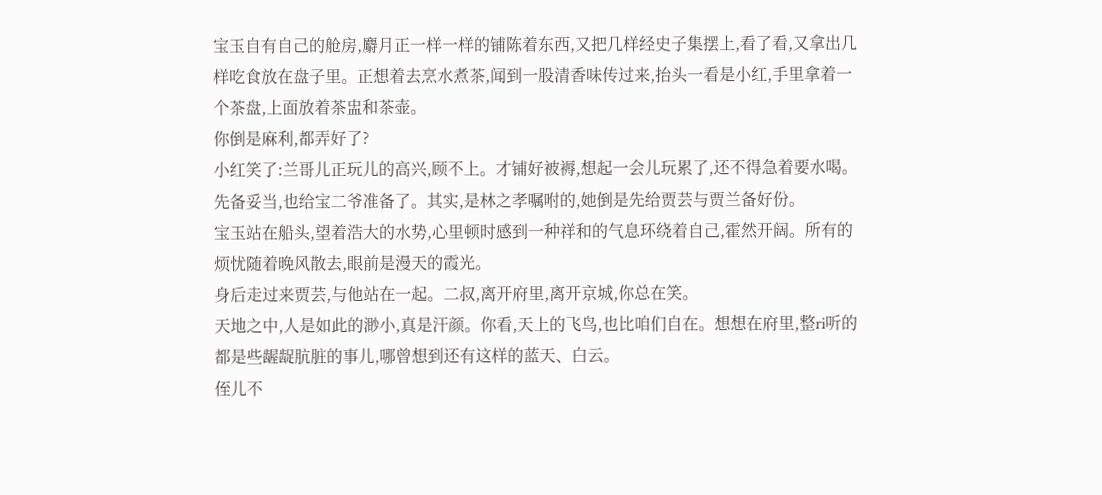宝玉自有自己的舱房,麝月正一样一样的铺陈着东西,又把几样经史子集摆上,看了看,又拿出几样吃食放在盘子里。正想着去烹水煮茶,闻到一股清香味传过来,抬头一看是小红,手里拿着一个茶盘,上面放着茶盅和茶壶。
你倒是麻利,都弄好了?
小红笑了:兰哥儿正玩儿的高兴,顾不上。才铺好被褥,想起一会儿玩累了,还不得急着要水喝。先备妥当,也给宝二爷准备了。其实,是林之孝嘱咐的,她倒是先给贾芸与贾兰备好份。
宝玉站在船头,望着浩大的水势,心里顿时感到一种祥和的气息环绕着自己,霍然开阔。所有的烦忧随着晚风散去,眼前是漫天的霞光。
身后走过来贾芸,与他站在一起。二叔,离开府里,离开京城,你总在笑。
天地之中,人是如此的渺小,真是汗颜。你看,天上的飞鸟,也比咱们自在。想想在府里,整ri听的都是些龌龊肮脏的事儿,哪曾想到还有这样的蓝天、白云。
侄儿不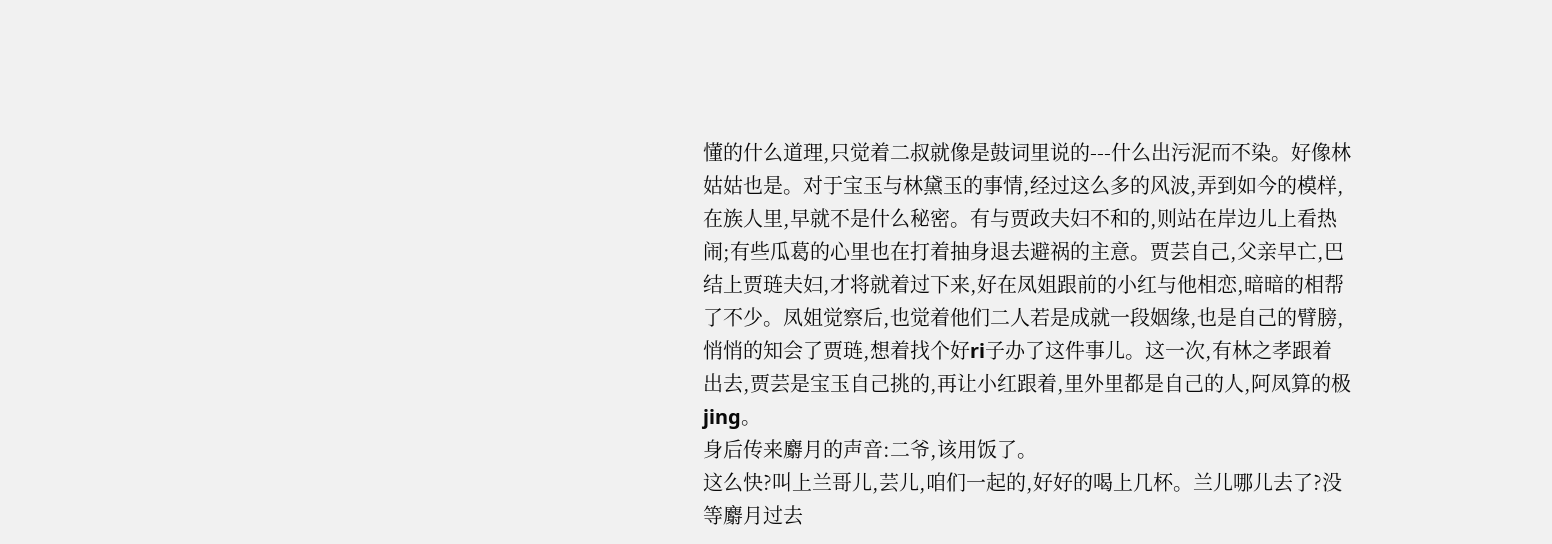懂的什么道理,只觉着二叔就像是鼓词里说的---什么出污泥而不染。好像林姑姑也是。对于宝玉与林黛玉的事情,经过这么多的风波,弄到如今的模样,在族人里,早就不是什么秘密。有与贾政夫妇不和的,则站在岸边儿上看热闹;有些瓜葛的心里也在打着抽身退去避祸的主意。贾芸自己,父亲早亡,巴结上贾琏夫妇,才将就着过下来,好在凤姐跟前的小红与他相恋,暗暗的相帮了不少。凤姐觉察后,也觉着他们二人若是成就一段姻缘,也是自己的臂膀,悄悄的知会了贾琏,想着找个好ri子办了这件事儿。这一次,有林之孝跟着出去,贾芸是宝玉自己挑的,再让小红跟着,里外里都是自己的人,阿凤算的极jing。
身后传来麝月的声音:二爷,该用饭了。
这么快?叫上兰哥儿,芸儿,咱们一起的,好好的喝上几杯。兰儿哪儿去了?没等麝月过去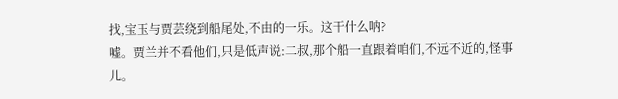找,宝玉与贾芸绕到船尾处,不由的一乐。这干什么呐?
嘘。贾兰并不看他们,只是低声说:二叔,那个船一直跟着咱们,不远不近的,怪事儿。